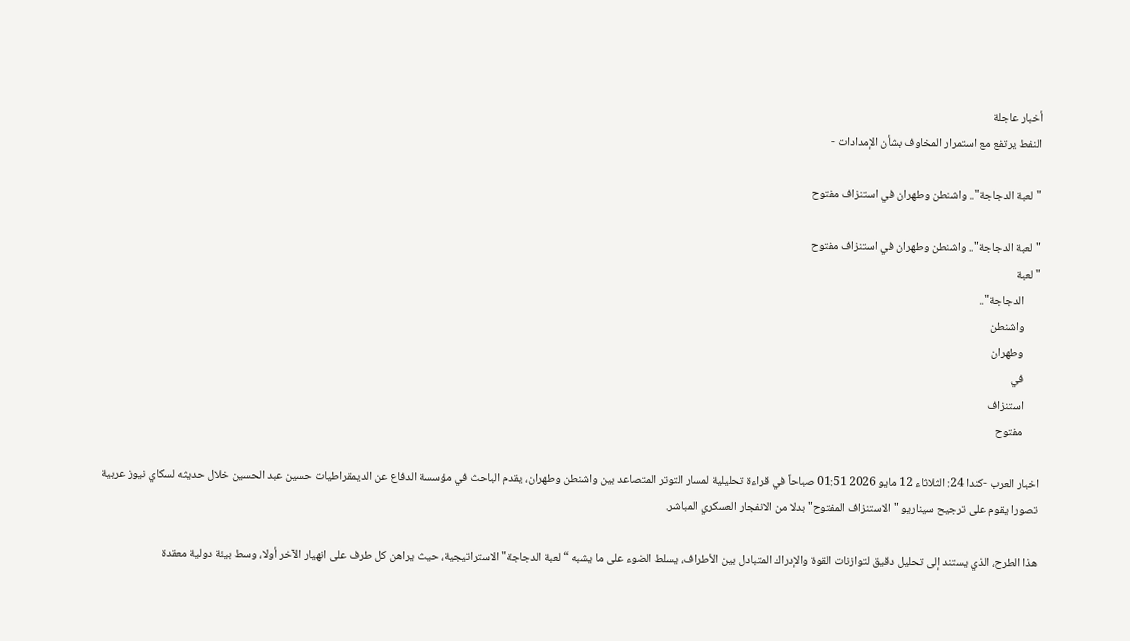أخبار عاجلة
النفط يرتفع مع استمرار المخاوف بشأن الإمدادات -

"لعبة الدجاجة".. واشنطن وطهران في استنزاف مفتوح

"لعبة الدجاجة".. واشنطن وطهران في استنزاف مفتوح
"لعبة
      الدجاجة"..
      واشنطن
      وطهران
      في
      استنزاف
      مفتوح

اخبار العرب -كندا 24: الثلاثاء 12 مايو 2026 01:51 صباحاً في قراءة تحليلية لمسار التوتر المتصاعد بين واشنطن وطهران، يقدم الباحث في مؤسسة الدفاع عن الديمقراطيات حسين عبد الحسين خلال حديثه لسكاي نيوز عربية تصورا يقوم على ترجيح سيناريو "الاستنزاف المفتوح" بدلا من الانفجار العسكري المباشر.

هذا الطرح، الذي يستند إلى تحليل دقيق لتوازنات القوة والإدراك المتبادل بين الأطراف، يسلط الضوء على ما يشبه “لعبة الدجاجة" الاستراتيجية، حيث يراهن كل طرف على انهيار الآخر أولا، وسط بيئة دولية معقدة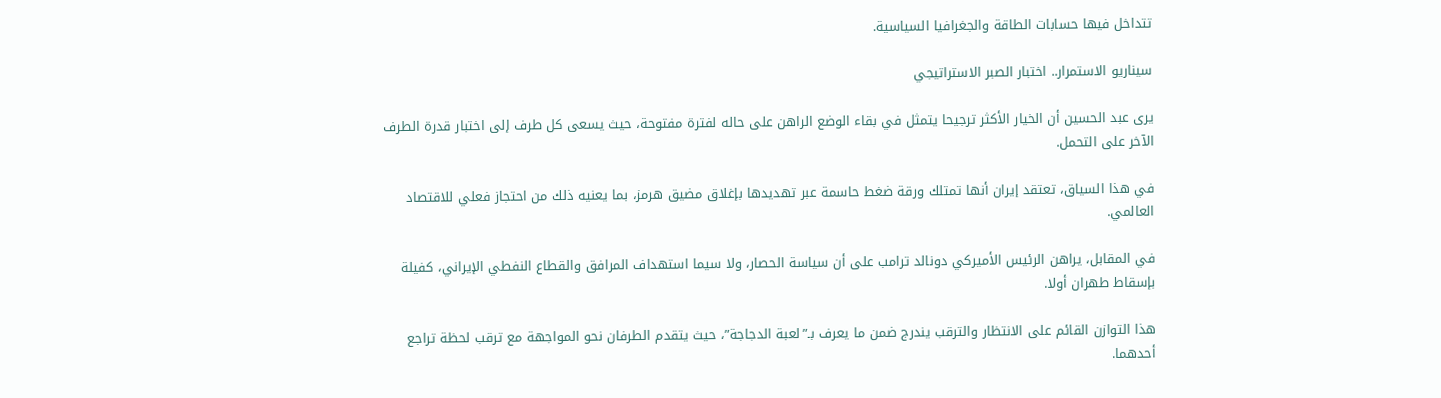تتداخل فيها حسابات الطاقة والجغرافيا السياسية.

سيناريو الاستمرار.. اختبار الصبر الاستراتيجي

يرى عبد الحسين أن الخيار الأكثر ترجيحا يتمثل في بقاء الوضع الراهن على حاله لفترة مفتوحة، حيث يسعى كل طرف إلى اختبار قدرة الطرف الآخر على التحمل.

في هذا السياق، تعتقد إيران أنها تمتلك ورقة ضغط حاسمة عبر تهديدها بإغلاق مضيق هرمز، بما يعنيه ذلك من احتجاز فعلي للاقتصاد العالمي.

في المقابل، يراهن الرئيس الأميركي دونالد ترامب على أن سياسة الحصار، ولا سيما استهداف المرافق والقطاع النفطي الإيراني، كفيلة بإسقاط طهران أولا.

هذا التوازن القائم على الانتظار والترقب يندرج ضمن ما يعرف بـ”لعبة الدجاجة”، حيث يتقدم الطرفان نحو المواجهة مع ترقب لحظة تراجع أحدهما.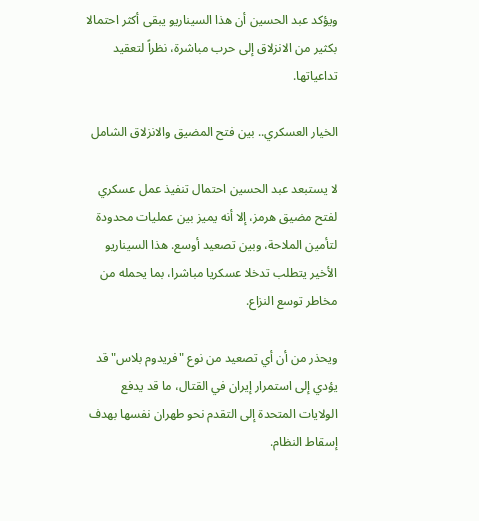ويؤكد عبد الحسين أن هذا السيناريو يبقى أكثر احتمالا بكثير من الانزلاق إلى حرب مباشرة، نظراً لتعقيد تداعياتها.

الخيار العسكري.. بين فتح المضيق والانزلاق الشامل

لا يستبعد عبد الحسين احتمال تنفيذ عمل عسكري لفتح مضيق هرمز، إلا أنه يميز بين عمليات محدودة لتأمين الملاحة، وبين تصعيد أوسع. هذا السيناريو الأخير يتطلب تدخلا عسكريا مباشرا، بما يحمله من مخاطر توسع النزاع.

ويحذر من أن أي تصعيد من نوع "فريدوم بلاس" قد يؤدي إلى استمرار إيران في القتال، ما قد يدفع الولايات المتحدة إلى التقدم نحو طهران نفسها بهدف إسقاط النظام.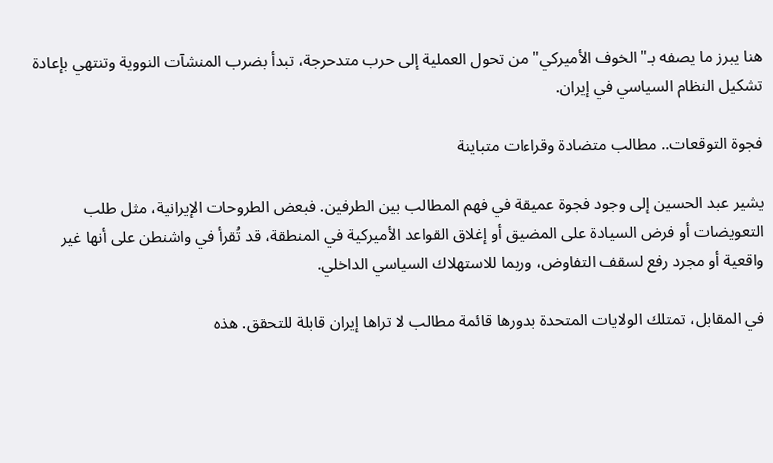هنا يبرز ما يصفه بـ"الخوف الأميركي" من تحول العملية إلى حرب متدحرجة، تبدأ بضرب المنشآت النووية وتنتهي بإعادة تشكيل النظام السياسي في إيران.

فجوة التوقعات.. مطالب متضادة وقراءات متباينة

يشير عبد الحسين إلى وجود فجوة عميقة في فهم المطالب بين الطرفين. فبعض الطروحات الإيرانية، مثل طلب التعويضات أو فرض السيادة على المضيق أو إغلاق القواعد الأميركية في المنطقة، قد تُقرأ في واشنطن على أنها غير واقعية أو مجرد رفع لسقف التفاوض، وربما للاستهلاك السياسي الداخلي.

في المقابل، تمتلك الولايات المتحدة بدورها قائمة مطالب لا تراها إيران قابلة للتحقق. هذه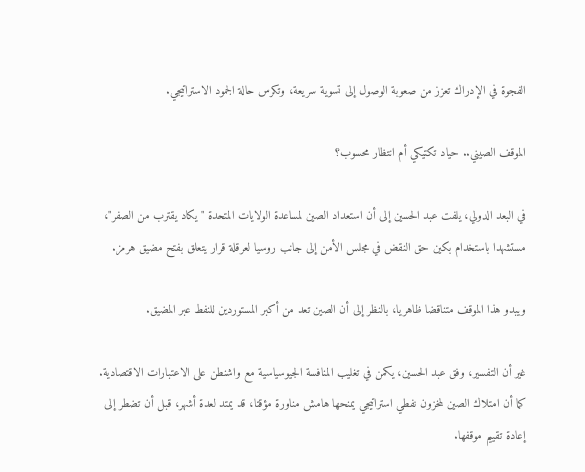الفجوة في الإدراك تعزز من صعوبة الوصول إلى تسوية سريعة، وتكرس حالة الجمود الاستراتيجي.

الموقف الصيني.. حياد تكتيكي أم انتظار محسوب؟

في البعد الدولي، يلفت عبد الحسين إلى أن استعداد الصين لمساعدة الولايات المتحدة "يكاد يقترب من الصفر"، مستشهدا باستخدام بكين حق النقض في مجلس الأمن إلى جانب روسيا لعرقلة قرار يتعلق بفتح مضيق هرمز.

ويبدو هذا الموقف متناقضا ظاهريا، بالنظر إلى أن الصين تعد من أكبر المستوردين للنفط عبر المضيق.

غير أن التفسير، وفق عبد الحسين، يكمن في تغليب المنافسة الجيوسياسية مع واشنطن على الاعتبارات الاقتصادية. كما أن امتلاك الصين لمخزون نفطي استراتيجي يمنحها هامش مناورة مؤقتا، قد يمتد لعدة أشهر، قبل أن تضطر إلى إعادة تقييم موقفها.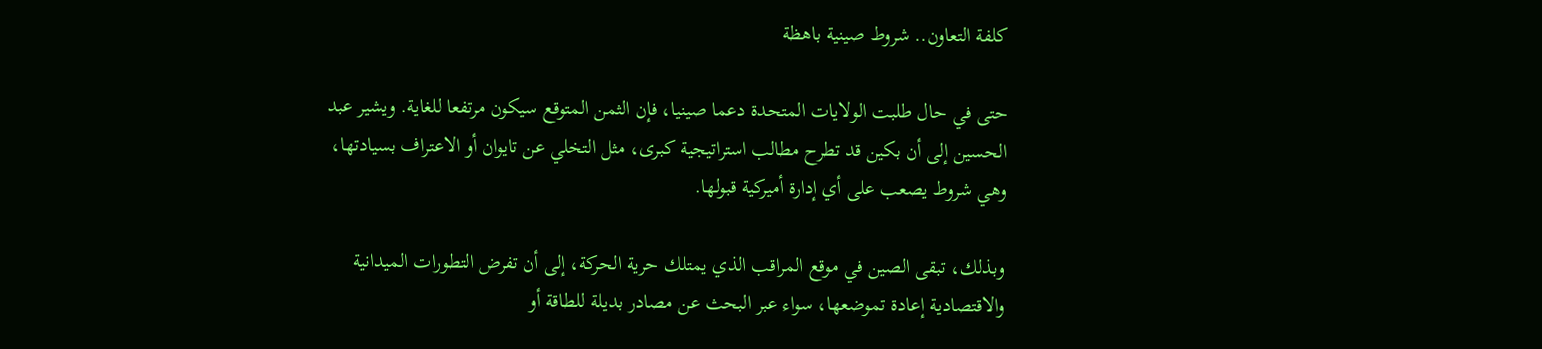كلفة التعاون.. شروط صينية باهظة

حتى في حال طلبت الولايات المتحدة دعما صينيا، فإن الثمن المتوقع سيكون مرتفعا للغاية. ويشير عبد الحسين إلى أن بكين قد تطرح مطالب استراتيجية كبرى، مثل التخلي عن تايوان أو الاعتراف بسيادتها، وهي شروط يصعب على أي إدارة أميركية قبولها.

وبذلك، تبقى الصين في موقع المراقب الذي يمتلك حرية الحركة، إلى أن تفرض التطورات الميدانية والاقتصادية إعادة تموضعها، سواء عبر البحث عن مصادر بديلة للطاقة أو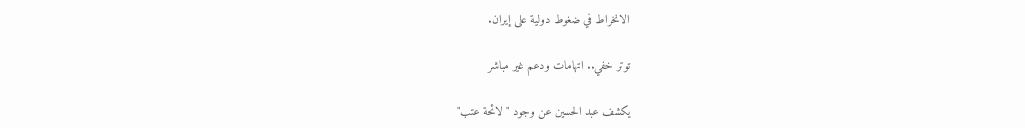الانخراط في ضغوط دولية على إيران.

توتر خفي.. اتهامات ودعم غير مباشر

يكشف عبد الحسين عن وجود "لائحة عتب"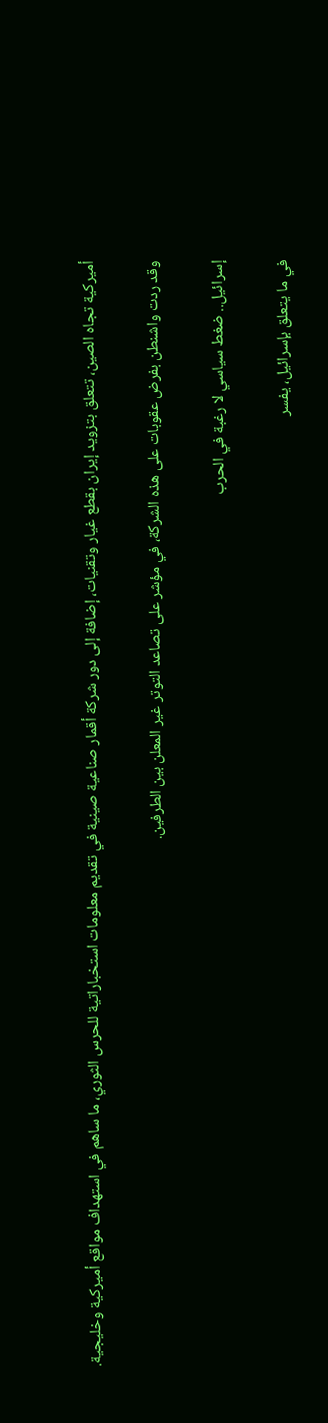أميركية تجاه الصين، تتعلق بتزويد إيران بقطع غيار وتقنيات، إضافة إلى دور شركة أقمار صناعية صينية في تقديم معلومات استخباراتية للحرس الثوري، ما ساهم في استهداف مواقع أميركية وخليجية.

وقد ردت واشنطن بفرض عقوبات على هذه الشركة، في مؤشر على تصاعد التوتر غير المعلن بين الطرفين.

إسرائيل.. ضغط سياسي لا رغبة في الحرب

في ما يتعلق بإسرائيل، يفسر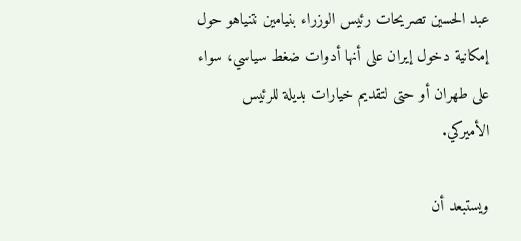عبد الحسين تصريحات رئيس الوزراء بنيامين نتنياهو حول إمكانية دخول إيران على أنها أدوات ضغط سياسي، سواء على طهران أو حتى لتقديم خيارات بديلة للرئيس الأميركي.

ويستبعد أن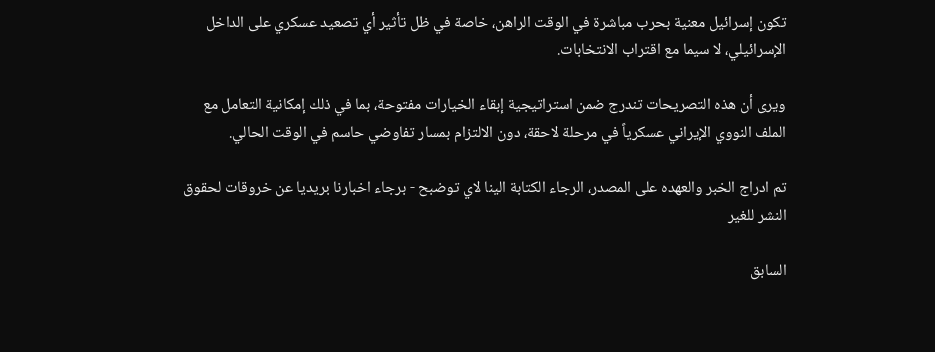تكون إسرائيل معنية بحرب مباشرة في الوقت الراهن، خاصة في ظل تأثير أي تصعيد عسكري على الداخل الإسرائيلي، لا سيما مع اقتراب الانتخابات.

ويرى أن هذه التصريحات تندرج ضمن استراتيجية إبقاء الخيارات مفتوحة، بما في ذلك إمكانية التعامل مع الملف النووي الإيراني عسكرياً في مرحلة لاحقة، دون الالتزام بمسار تفاوضي حاسم في الوقت الحالي.

تم ادراج الخبر والعهده على المصدر، الرجاء الكتابة الينا لاي توضبح - برجاء اخبارنا بريديا عن خروقات لحقوق النشر للغير

السابق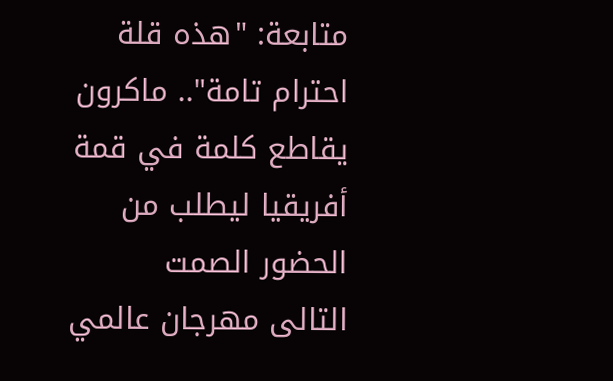متابعة: "هذه قلة احترام تامة".. ماكرون يقاطع كلمة في قمة أفريقيا ليطلب من الحضور الصمت
التالى مهرجان عالمي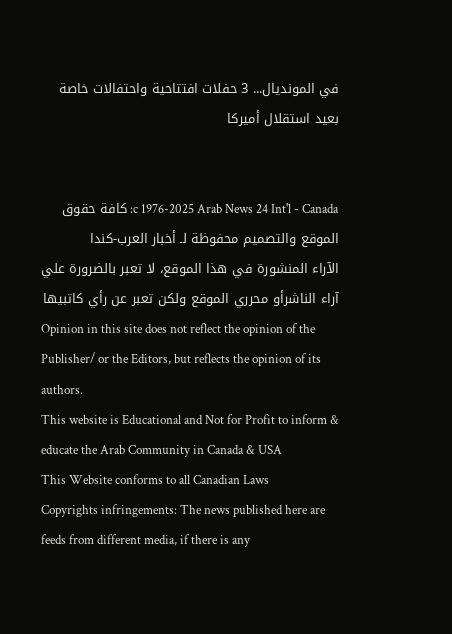في المونديال... 3 حفلات افتتاحية واحتفالات خاصة بعيد استقلال أميركا


c 1976-2025 Arab News 24 Int'l - Canada: كافة حقوق الموقع والتصميم محفوظة لـ أخبار العرب-كندا
الآراء المنشورة في هذا الموقع، لا تعبر بالضرورة علي آراء الناشرأو محرري الموقع ولكن تعبر عن رأي كاتبيها
Opinion in this site does not reflect the opinion of the Publisher/ or the Editors, but reflects the opinion of its authors.
This website is Educational and Not for Profit to inform & educate the Arab Community in Canada & USA
This Website conforms to all Canadian Laws
Copyrights infringements: The news published here are feeds from different media, if there is any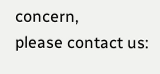concern,
please contact us: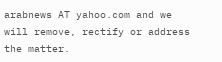arabnews AT yahoo.com and we will remove, rectify or address the matter.